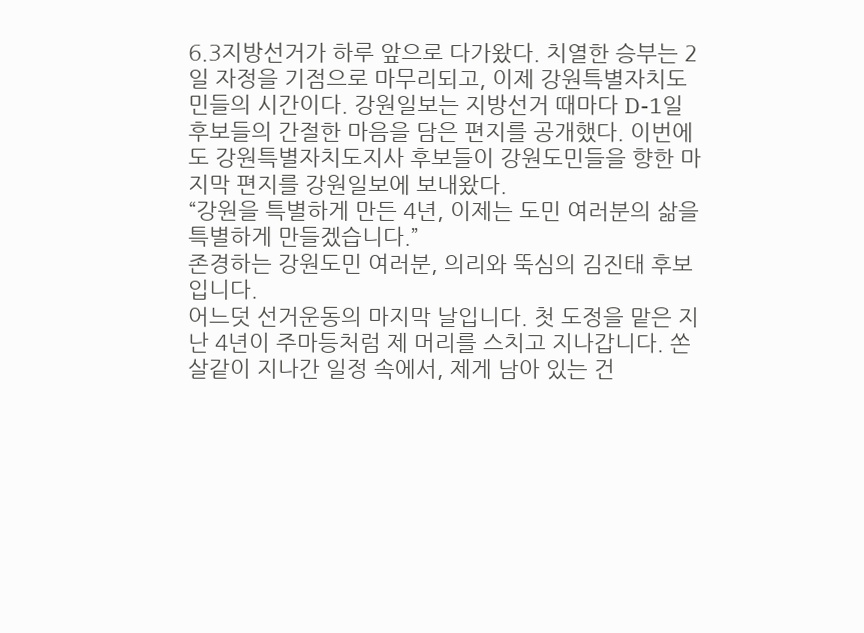6.3지방선거가 하루 앞으로 다가왔다. 치열한 승부는 2일 자정을 기점으로 마무리되고, 이제 강원특별자치도민들의 시간이다. 강원일보는 지방선거 때마다 D-1일 후보들의 간절한 마음을 담은 편지를 공개했다. 이번에도 강원특별자치도지사 후보들이 강원도민들을 향한 마지막 편지를 강원일보에 보내왔다.
“강원을 특별하게 만든 4년, 이제는 도민 여러분의 삶을 특별하게 만들겠습니다.”
존경하는 강원도민 여러분, 의리와 뚝심의 김진태 후보입니다.
어느덧 선거운동의 마지막 날입니다. 첫 도정을 맡은 지난 4년이 주마등처럼 제 머리를 스치고 지나갑니다. 쏜살같이 지나간 일정 속에서, 제게 남아 있는 건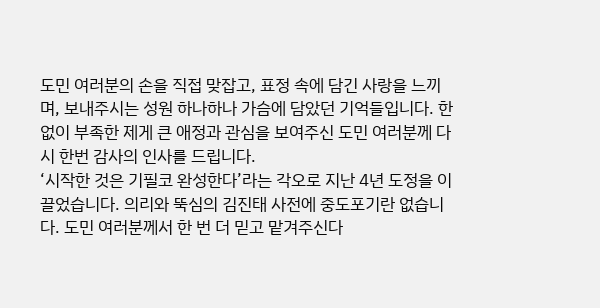도민 여러분의 손을 직접 맞잡고, 표정 속에 담긴 사랑을 느끼며, 보내주시는 성원 하나하나 가슴에 담았던 기억들입니다. 한없이 부족한 제게 큰 애정과 관심을 보여주신 도민 여러분께 다시 한번 감사의 인사를 드립니다.
‘시작한 것은 기필코 완성한다’라는 각오로 지난 4년 도정을 이끌었습니다. 의리와 뚝심의 김진태 사전에 중도포기란 없습니다. 도민 여러분께서 한 번 더 믿고 맡겨주신다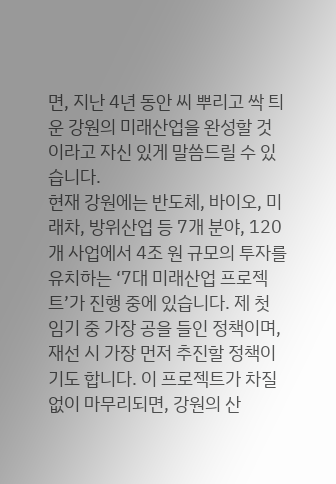면, 지난 4년 동안 씨 뿌리고 싹 틔운 강원의 미래산업을 완성할 것이라고 자신 있게 말씀드릴 수 있습니다.
현재 강원에는 반도체, 바이오, 미래차, 방위산업 등 7개 분야, 120개 사업에서 4조 원 규모의 투자를 유치하는 ‘7대 미래산업 프로젝트’가 진행 중에 있습니다. 제 첫 임기 중 가장 공을 들인 정책이며, 재선 시 가장 먼저 추진할 정책이기도 합니다. 이 프로젝트가 차질 없이 마무리되면, 강원의 산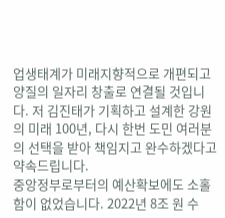업생태계가 미래지향적으로 개편되고 양질의 일자리 창출로 연결될 것입니다. 저 김진태가 기획하고 설계한 강원의 미래 100년, 다시 한번 도민 여러분의 선택을 받아 책임지고 완수하겠다고 약속드립니다.
중앙정부로부터의 예산확보에도 소홀함이 없었습니다. 2022년 8조 원 수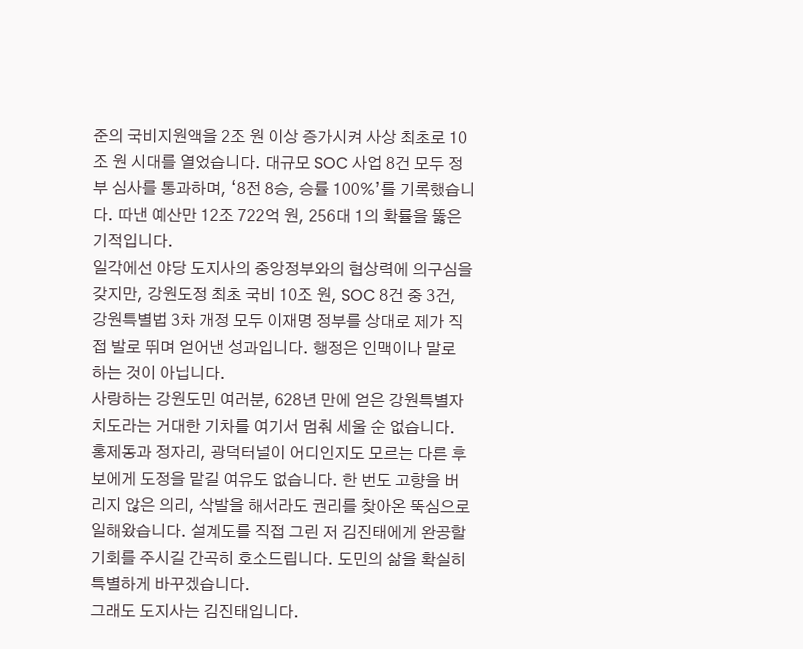준의 국비지원액을 2조 원 이상 증가시켜 사상 최초로 10조 원 시대를 열었습니다. 대규모 SOC 사업 8건 모두 정부 심사를 통과하며, ‘8전 8승, 승률 100%’를 기록했습니다. 따낸 예산만 12조 722억 원, 256대 1의 확률을 뚫은 기적입니다.
일각에선 야당 도지사의 중앙정부와의 협상력에 의구심을 갖지만, 강원도정 최초 국비 10조 원, SOC 8건 중 3건, 강원특별법 3차 개정 모두 이재명 정부를 상대로 제가 직접 발로 뛰며 얻어낸 성과입니다. 행정은 인맥이나 말로 하는 것이 아닙니다.
사랑하는 강원도민 여러분, 628년 만에 얻은 강원특별자치도라는 거대한 기차를 여기서 멈춰 세울 순 없습니다. 홍제동과 정자리, 광덕터널이 어디인지도 모르는 다른 후보에게 도정을 맡길 여유도 없습니다. 한 번도 고향을 버리지 않은 의리, 삭발을 해서라도 권리를 찾아온 뚝심으로 일해왔습니다. 설계도를 직접 그린 저 김진태에게 완공할 기회를 주시길 간곡히 호소드립니다. 도민의 삶을 확실히 특별하게 바꾸겠습니다.
그래도 도지사는 김진태입니다.